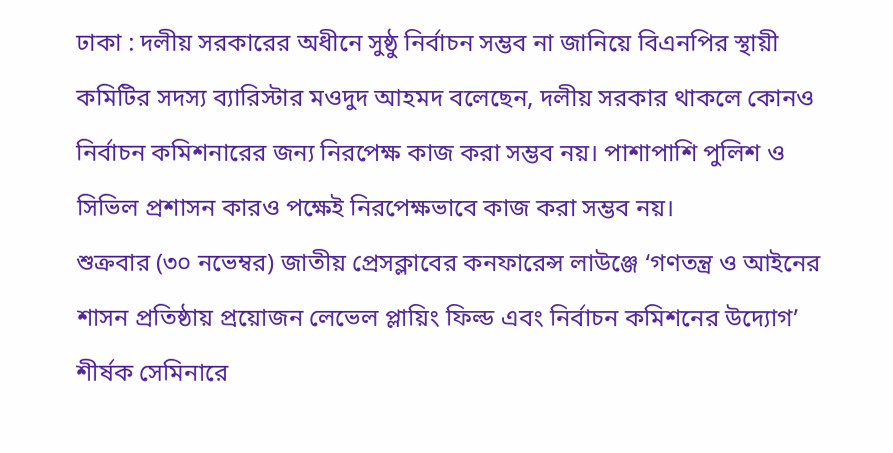ঢাকা : দলীয় সরকারের অধীনে সুষ্ঠু নির্বাচন সম্ভব না জানিয়ে বিএনপির স্থায়ী কমিটির সদস্য ব্যারিস্টার মওদুদ আহমদ বলেছেন, দলীয় সরকার থাকলে কোনও নির্বাচন কমিশনারের জন্য নিরপেক্ষ কাজ করা সম্ভব নয়। পাশাপাশি পুলিশ ও সিভিল প্রশাসন কারও পক্ষেই নিরপেক্ষভাবে কাজ করা সম্ভব নয়।
শুক্রবার (৩০ নভেম্বর) জাতীয় প্রেসক্লাবের কনফারেন্স লাউঞ্জে ‘গণতন্ত্র ও আইনের শাসন প্রতিষ্ঠায় প্রয়োজন লেভেল প্লায়িং ফিল্ড এবং নির্বাচন কমিশনের উদ্যোগ’ শীর্ষক সেমিনারে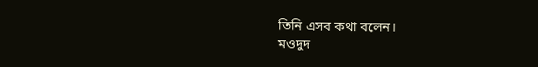তিনি এসব কথা বলেন।
মওদুদ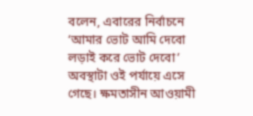বলেন, এবারের নির্বাচনে ‘আমার ভোট আমি দেবো লড়াই করে ভোট দেবো’ অবস্থাটা ওই পর্যায়ে এসে গেছে। ক্ষমতাসীন আওয়ামী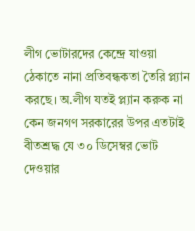লীগ ভোটারদের কেন্দ্রে যাওয়া ঠেকাতে নানা প্রতিবন্ধকতা তৈরি প্ল্যান করছে। অ.লীগ যতই প্ল্যান করুক না কেন জনগণ সরকারের উপর এতটাই বীতশ্রদ্ধ যে ৩০ ডিসেম্বর ভোট দেওয়ার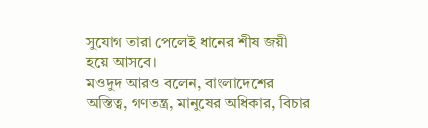সুযোগ তারা পেলেই ধানের শীষ জয়ী হয়ে আসবে।
মওদুদ আরও বলেন, বাংলাদেশের অস্তিত্ব, গণতন্ত্র, মানুষের অধিকার, বিচার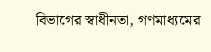বিভাগের স্বাধীনতা, গণমাধ্যমের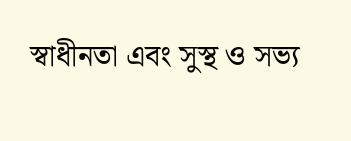স্বাধীনতা এবং সুস্থ ও সভ্য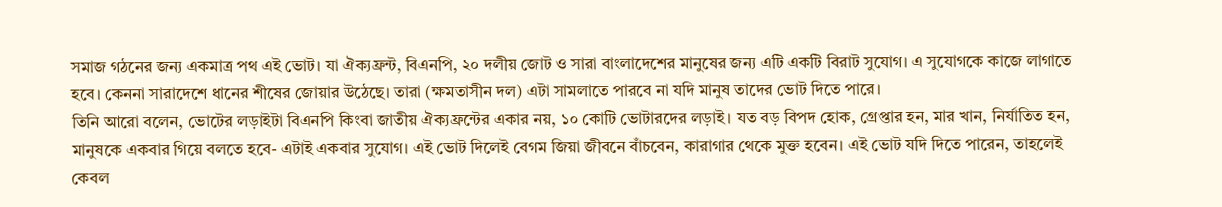সমাজ গঠনের জন্য একমাত্র পথ এই ভোট। যা ঐক্যফ্রন্ট, বিএনপি, ২০ দলীয় জোট ও সারা বাংলাদেশের মানুষের জন্য এটি একটি বিরাট সুযোগ। এ সুযোগকে কাজে লাগাতে হবে। কেননা সারাদেশে ধানের শীষের জোয়ার উঠেছে। তারা (ক্ষমতাসীন দল) এটা সামলাতে পারবে না যদি মানুষ তাদের ভোট দিতে পারে।
তিনি আরো বলেন, ভোটের লড়াইটা বিএনপি কিংবা জাতীয় ঐক্যফ্রন্টের একার নয়, ১০ কোটি ভোটারদের লড়াই। যত বড় বিপদ হোক, গ্রেপ্তার হন, মার খান, নির্যাতিত হন, মানুষকে একবার গিয়ে বলতে হবে- এটাই একবার সুযোগ। এই ভোট দিলেই বেগম জিয়া জীবনে বাঁচবেন, কারাগার থেকে মুক্ত হবেন। এই ভোট যদি দিতে পারেন, তাহলেই কেবল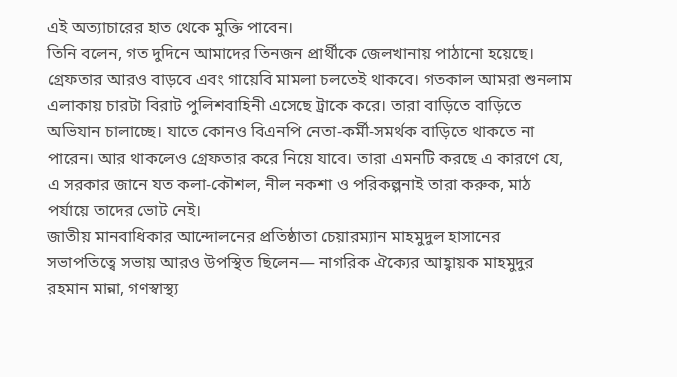এই অত্যাচারের হাত থেকে মুক্তি পাবেন।
তিনি বলেন, গত দুদিনে আমাদের তিনজন প্রার্থীকে জেলখানায় পাঠানো হয়েছে। গ্রেফতার আরও বাড়বে এবং গায়েবি মামলা চলতেই থাকবে। গতকাল আমরা শুনলাম এলাকায় চারটা বিরাট পুলিশবাহিনী এসেছে ট্রাকে করে। তারা বাড়িতে বাড়িতে অভিযান চালাচ্ছে। যাতে কোনও বিএনপি নেতা-কর্মী-সমর্থক বাড়িতে থাকতে না পারেন। আর থাকলেও গ্রেফতার করে নিয়ে যাবে। তারা এমনটি করছে এ কারণে যে, এ সরকার জানে যত কলা-কৌশল, নীল নকশা ও পরিকল্পনাই তারা করুক, মাঠ পর্যায়ে তাদের ভোট নেই।
জাতীয় মানবাধিকার আন্দোলনের প্রতিষ্ঠাতা চেয়ারম্যান মাহমুদুল হাসানের সভাপতিত্বে সভায় আরও উপস্থিত ছিলেন— নাগরিক ঐক্যের আহ্বায়ক মাহমুদুর রহমান মান্না, গণস্বাস্থ্য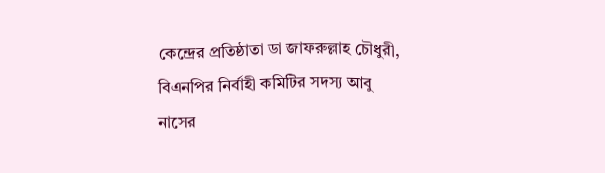কেন্দ্রের প্রতিষ্ঠাতা ডা জাফরুল্লাহ চৌধুরী, বিএনপির নির্বাহী কমিটির সদস্য আবু নাসের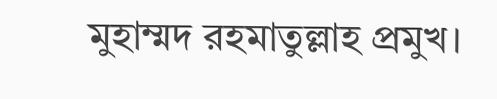মুহাম্মদ রহমাতুল্লাহ প্রমুখ।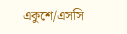একুশে/এসসি